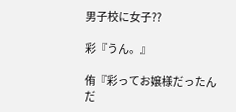男子校に女子??

彩『うん。』

侑『彩ってお嬢様だったんだ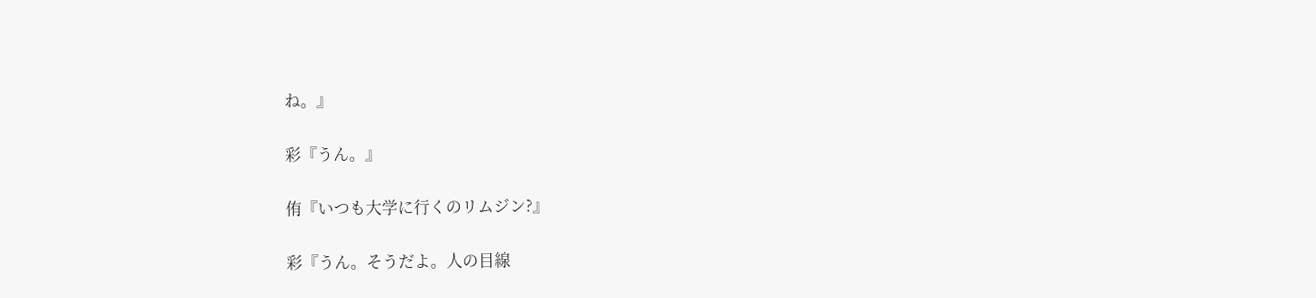ね。』

彩『うん。』

侑『いつも大学に行くのリムジン?』

彩『うん。そうだよ。人の目線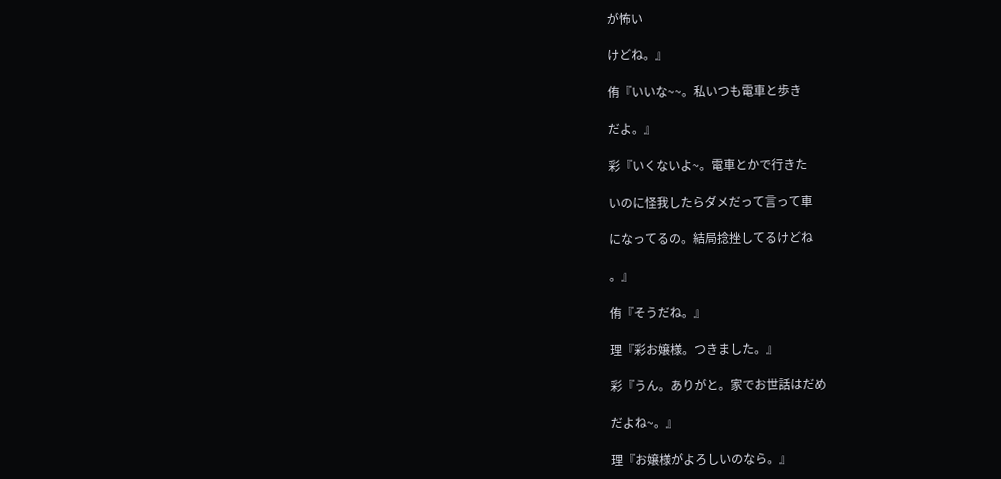が怖い

けどね。』

侑『いいな~~。私いつも電車と歩き

だよ。』

彩『いくないよ~。電車とかで行きた

いのに怪我したらダメだって言って車

になってるの。結局捻挫してるけどね

。』

侑『そうだね。』

理『彩お嬢様。つきました。』

彩『うん。ありがと。家でお世話はだめ

だよね~。』

理『お嬢様がよろしいのなら。』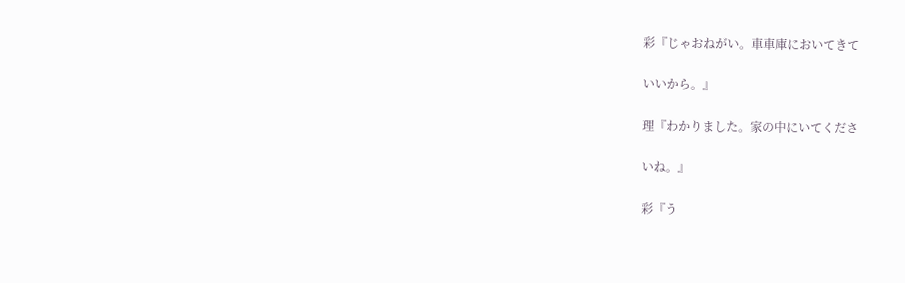彩『じゃおねがい。車車庫においてきて

いいから。』

理『わかりました。家の中にいてくださ

いね。』

彩『う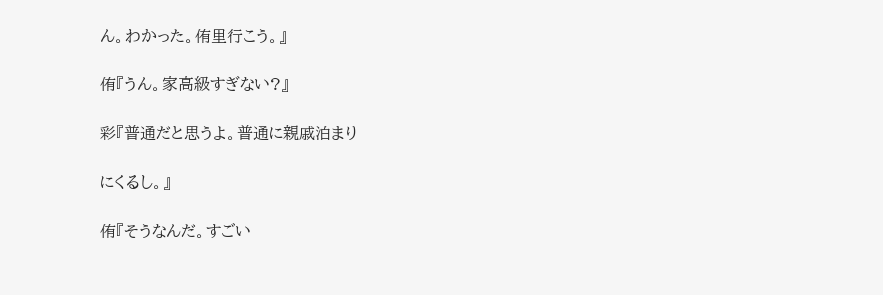ん。わかった。侑里行こう。』

侑『うん。家高級すぎない?』

彩『普通だと思うよ。普通に親戚泊まり

にくるし。』

侑『そうなんだ。すごい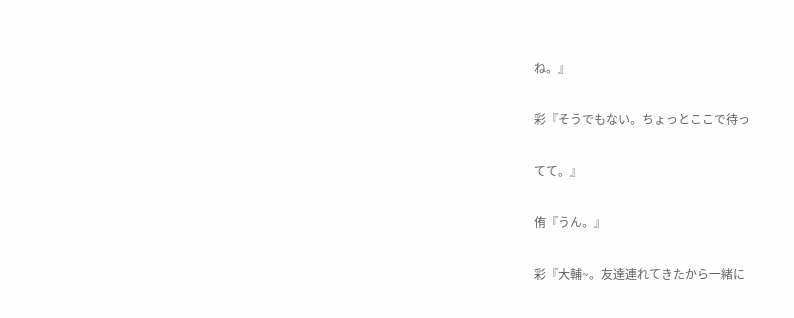ね。』

彩『そうでもない。ちょっとここで待っ

てて。』

侑『うん。』

彩『大輔~。友達連れてきたから一緒に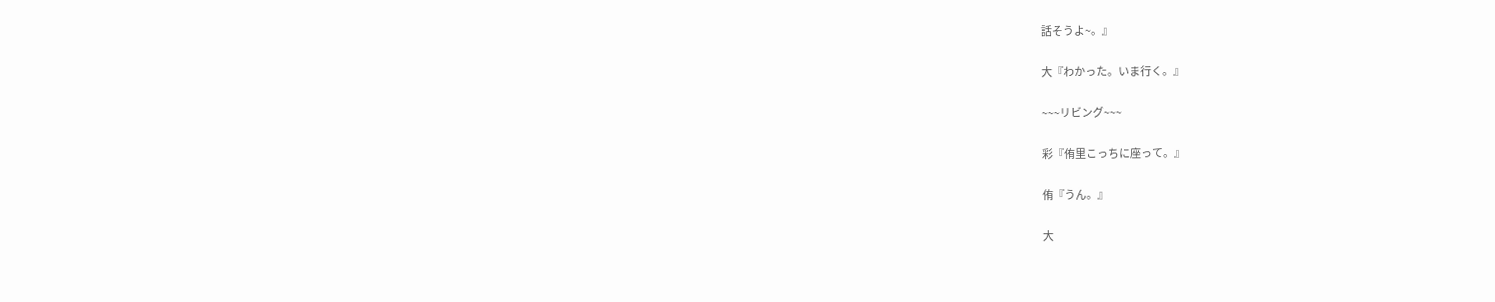話そうよ~。』

大『わかった。いま行く。』

~~~リビング~~~

彩『侑里こっちに座って。』

侑『うん。』

大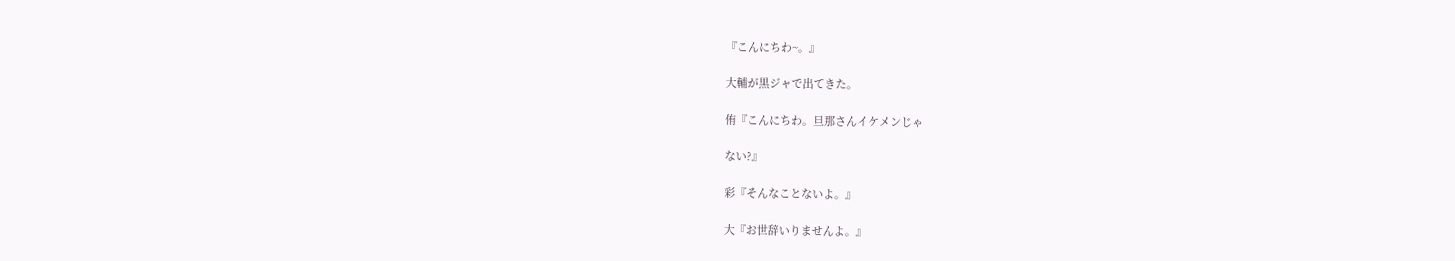『こんにちわ~。』

大輔が黒ジャで出てきた。

侑『こんにちわ。旦那さんイケメンじゃ

ない?』

彩『そんなことないよ。』

大『お世辞いりませんよ。』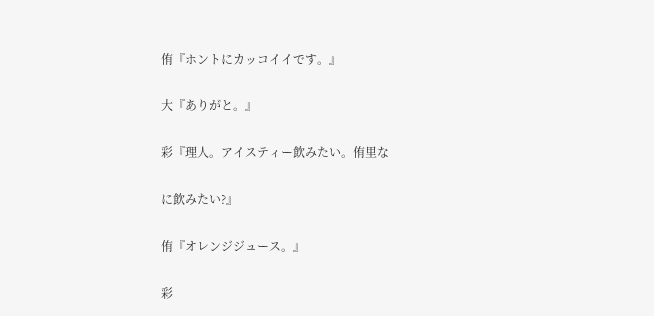侑『ホントにカッコイイです。』

大『ありがと。』

彩『理人。アイスティー飲みたい。侑里な

に飲みたい?』

侑『オレンジジュース。』

彩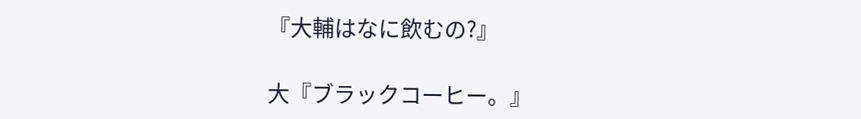『大輔はなに飲むの?』

大『ブラックコーヒー。』